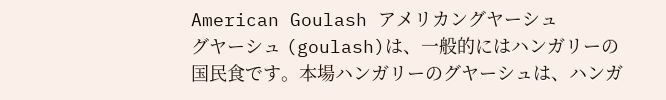American Goulash アメリカングヤーシュ
グヤーシュ (goulash)は、一般的にはハンガリーの国民食です。本場ハンガリーのグヤーシュは、ハンガ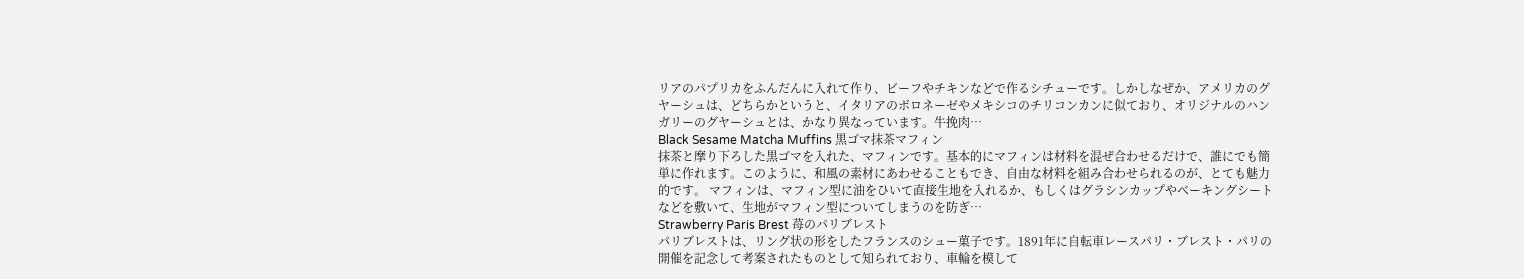リアのパプリカをふんだんに入れて作り、ビーフやチキンなどで作るシチューです。しかしなぜか、アメリカのグヤーシュは、どちらかというと、イタリアのボロネーゼやメキシコのチリコンカンに似ており、オリジナルのハンガリーのグヤーシュとは、かなり異なっています。牛挽肉…
Black Sesame Matcha Muffins 黒ゴマ抹茶マフィン
抹茶と摩り下ろした黒ゴマを入れた、マフィンです。基本的にマフィンは材料を混ぜ合わせるだけで、誰にでも簡単に作れます。このように、和風の素材にあわせることもでき、自由な材料を組み合わせられるのが、とても魅力的です。 マフィンは、マフィン型に油をひいて直接生地を入れるか、もしくはグラシンカップやベーキングシートなどを敷いて、生地がマフィン型についてしまうのを防ぎ…
Strawberry Paris Brest 苺のパリブレスト
パリブレストは、リング状の形をしたフランスのシュー菓子です。1891年に自転車レースパリ・ブレスト・パリの開催を記念して考案されたものとして知られており、車輪を模して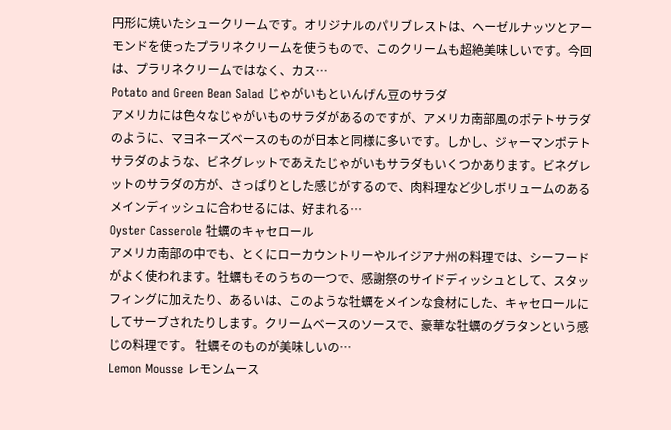円形に焼いたシュークリームです。オリジナルのパリブレストは、ヘーゼルナッツとアーモンドを使ったプラリネクリームを使うもので、このクリームも超絶美味しいです。今回は、プラリネクリームではなく、カス…
Potato and Green Bean Salad じゃがいもといんげん豆のサラダ
アメリカには色々なじゃがいものサラダがあるのですが、アメリカ南部風のポテトサラダのように、マヨネーズベースのものが日本と同様に多いです。しかし、ジャーマンポテトサラダのような、ビネグレットであえたじゃがいもサラダもいくつかあります。ビネグレットのサラダの方が、さっぱりとした感じがするので、肉料理など少しボリュームのあるメインディッシュに合わせるには、好まれる…
Oyster Casserole 牡蠣のキャセロール
アメリカ南部の中でも、とくにローカウントリーやルイジアナ州の料理では、シーフードがよく使われます。牡蠣もそのうちの一つで、感謝祭のサイドディッシュとして、スタッフィングに加えたり、あるいは、このような牡蠣をメインな食材にした、キャセロールにしてサーブされたりします。クリームベースのソースで、豪華な牡蠣のグラタンという感じの料理です。 牡蠣そのものが美味しいの…
Lemon Mousse レモンムース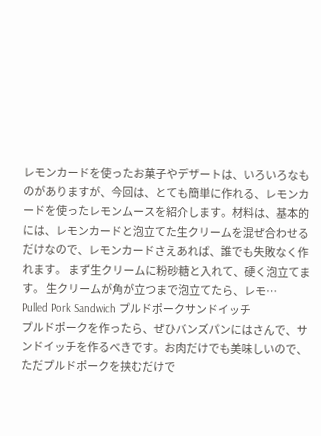レモンカードを使ったお菓子やデザートは、いろいろなものがありますが、今回は、とても簡単に作れる、レモンカードを使ったレモンムースを紹介します。材料は、基本的には、レモンカードと泡立てた生クリームを混ぜ合わせるだけなので、レモンカードさえあれば、誰でも失敗なく作れます。 まず生クリームに粉砂糖と入れて、硬く泡立てます。 生クリームが角が立つまで泡立てたら、レモ…
Pulled Pork Sandwich プルドポークサンドイッチ
プルドポークを作ったら、ぜひバンズパンにはさんで、サンドイッチを作るべきです。お肉だけでも美味しいので、ただプルドポークを挟むだけで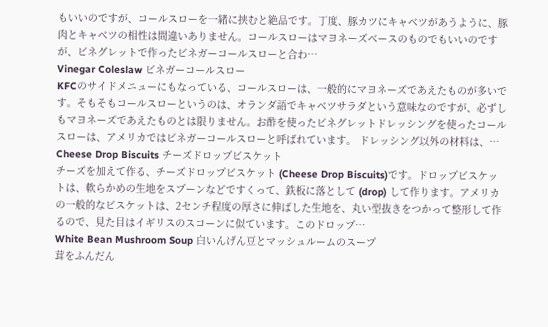もいいのですが、コールスローを一緒に挟むと絶品です。丁度、豚カツにキャベツがあうように、豚肉とキャベツの相性は間違いありません。コールスローはマヨネーズベースのものでもいいのですが、ビネグレットで作ったビネガーコールスローと合わ…
Vinegar Coleslaw ビネガーコールスロー
KFCのサイドメニューにもなっている、コールスローは、一般的にマヨネーズであえたものが多いです。そもそもコールスローというのは、オランダ語でキャベツサラダという意味なのですが、必ずしもマヨネーズであえたものとは限りません。お酢を使ったビネグレットドレッシングを使ったコールスローは、アメリカではビネガーコールスローと呼ばれています。 ドレッシング以外の材料は、…
Cheese Drop Biscuits チーズドロップビスケット
チーズを加えて作る、チーズドロップビスケット (Cheese Drop Biscuits)です。ドロップビスケットは、軟らかめの生地をスプーンなどですくって、鉄板に落として (drop) して作ります。アメリカの一般的なビスケットは、2センチ程度の厚さに伸ばした生地を、丸い型抜きをつかって整形して作るので、見た目はイギリスのスコーンに似ています。このドロップ…
White Bean Mushroom Soup 白いんげん豆とマッシュルームのスープ
茸をふんだん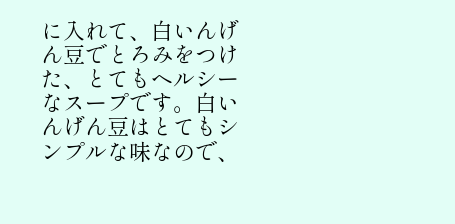に入れて、白いんげん豆でとろみをつけた、とてもヘルシーなスープです。白いんげん豆はとてもシンプルな味なので、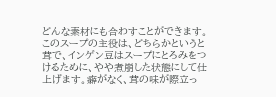どんな素材にも合わすことができます。このスープの主役は、どちらかというと茸で、インゲン豆はスープにとろみをつけるために、やや煮崩した状態にして仕上げます。癖がなく、茸の味が際立っ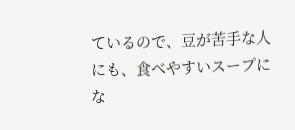ているので、豆が苦手な人にも、食べやすいスープにな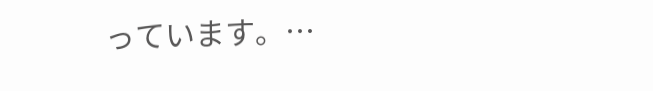っています。…